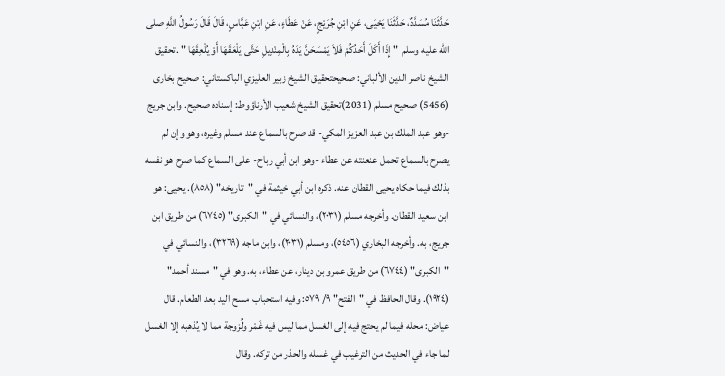حَدَّثَنَا مُسَدَّدٌ، حَدَّثَنَا يَحْيَى، عَنِ ابْنِ جُرَيْجٍ، عَنْ عَطَاءٍ، عَنِ ابْنِ عَبَّاسٍ، قَالَ قَالَ رَسُولُ اللَّهِ صلى الله عليه وسلم  " إِذَا أَكَلَ أَحَدُكُمْ فَلاَ يَمْسَحَنَّ يَدَهُ بِالْمِنْدِيلِ حَتَّى يَلْعَقَهَا أَوْ يُلْعِقَهَا " .تحقيق الشيخ ناصر الدين الألباني: صحيحتحقيق الشيخ زبیر العلیزي الباكستاني: صحیح بخاری (5456) صحیح مسلم (2031)تحقيق الشيخ شعيب الأرناؤوط: إسناده صحيح. وابن جريج -وهو عبد الملك بن عبد العزيز المكي- قد صرح بالسماع عند مسلم وغيره، وهو وإن لم يصرح بالسماع تحمل عنعنته عن عطاء -وهو ابن أبي رباح- على السماع كما صرح هو نفسه بذلك فيما حكاه يحيى القطان عنه. ذكره ابن أبي خيثمة في "تاريخه" (٨٥٨). يحيى: هو ابن سعيد القطان. وأخرجه مسلم (٢٠٣١)، والنسائي في "الكبرى" (٦٧٤٥) من طريق ابن جريج، به. وأخرجه البخاري (٥٤٥٦)، ومسلم (٢٠٣١)، وابن ماجه (٣٢٦٩)، والنسائي في "الكبرى" (٦٧٤٤) من طريق عمرو بن دينار، عن عطاء، به. وهو في "مسند أحمد" (١٩٢٤). وقال الحافظ في "الفتح" ٩/ ٥٧٩: وفيه استحباب مسح اليد بعد الطعام. قال عياض: محله فيما لم يحتج فيه إلى الغسل مما ليس فيه غَمْر ولُزوجة مما لا يُذهبه إلا الغسل لما جاء في الحديث من الترغيب في غسله والحذر من تركه. وقال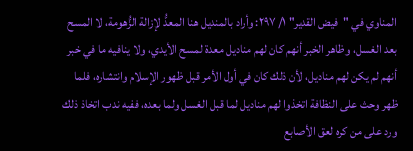المناوي في "فيض القدير" ١/ ٢٩٧: وأراد بالمنديل هنا المعدُّ لإزالة الزُّهومة، لا المسح بعد الغسل، وظاهر الخبر أنهم كان لهم مناديل معدة لمسح الأيدي، ولا ينافيه ما في خبر أنهم لم يكن لهم مناديل، لأن ذلك كان في أول الأمر قبل ظهور الإسلام وانتشاره، فلما ظهر وحث على النظافة اتخذوا لهم مناديل لما قبل الغسل ولما بعده، ففيه ندب اتخاذ ذلك ورد على من كره لعق الأصابع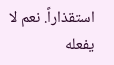استقذاراً. نعم لا يفعله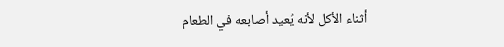أثناء الأكل لأنه يُعيد أصابعه في الطعام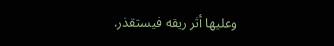وعليها أثر ريقه فيستقذر.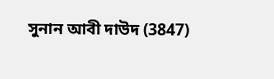সুনান আবী দাউদ (3847)